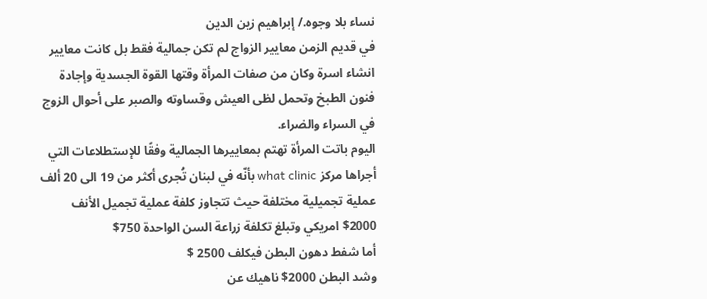نساء بلا وجوه./ إبراهيم زين الدين
في قديم الزمن معايير الزواج لم تكن جمالية فقط بل كانت معايير انشاء اسرة وكان من صفات المرأة وقتها القوة الجسدية وإجادة فنون الطبخ وتحمل لظى العيش وقساوته والصبر على أحوال الزوج في السراء والضراء.
اليوم باتت المرأة تهتم بمعاييرها الجمالية وفقًا للإستطلاعات التي أجراها مركز what clinic بأنّه في لبنان تُجرى أكثر من 19 الى 20 ألف عملية تجميلية مختلفة حيث تتجاوز كلفة عملية تجميل الأنف 2000$ امريكي وتبلغ تكلفة زراعة السن الواحدة 750$
أما شفط دهون البطن فيكلف 2500 $
وشد البطن 2000$ ناهيك عن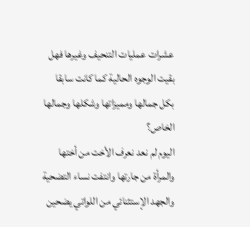عشرات عمليات التنحيف وغيرها فهل بقيت الوجوه الحالية كما كانت سابقا بكل جمالها ومميزاتها وشكلها وجمالها الخاص؟
اليوم لم نعد نعرف الأخت من أختها والمرأة من جارتها وانتفت نساء التضحية والجهد الإستثنائي من اللواتي يضحين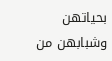بحياتهن وشبابهن من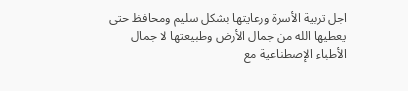اجل تربية الأسرة ورعايتها بشكل سليم ومحافظ حتى يعطيها الله من جمال الأرض وطبيعتها لا جمال الأطباء الإصطناعية مع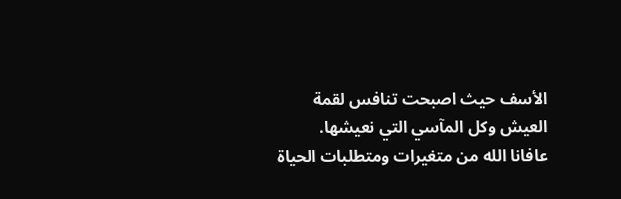الأسف حيث اصبحت تنافس لقمة العيش وكل المآسي التي نعيشها.
عافانا الله من متغيرات ومتطلبات الحياة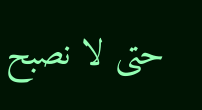حتى لا نصبح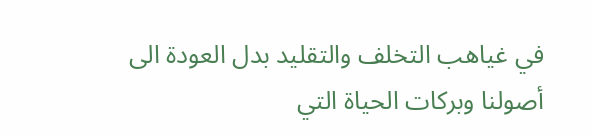في غياهب التخلف والتقليد بدل العودة الى أصولنا وبركات الحياة التي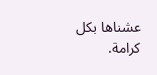عشناها بكل كرامة.